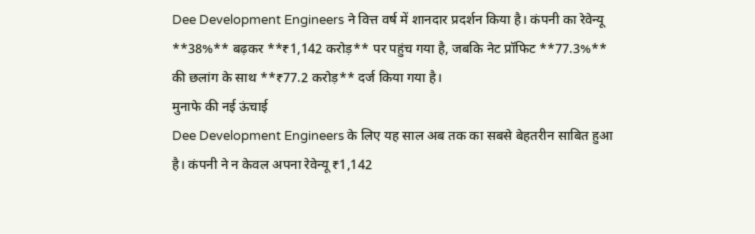Dee Development Engineers ने वित्त वर्ष में शानदार प्रदर्शन किया है। कंपनी का रेवेन्यू **38%** बढ़कर **₹1,142 करोड़** पर पहुंच गया है, जबकि नेट प्रॉफिट **77.3%** की छलांग के साथ **₹77.2 करोड़** दर्ज किया गया है।
मुनाफे की नई ऊंचाई
Dee Development Engineers के लिए यह साल अब तक का सबसे बेहतरीन साबित हुआ है। कंपनी ने न केवल अपना रेवेन्यू ₹1,142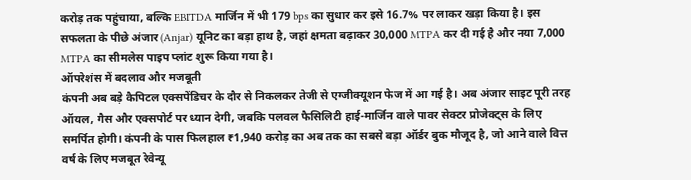करोड़ तक पहुंचाया, बल्कि EBITDA मार्जिन में भी 179 bps का सुधार कर इसे 16.7% पर लाकर खड़ा किया है। इस सफलता के पीछे अंजार (Anjar) यूनिट का बड़ा हाथ है, जहां क्षमता बढ़ाकर 30,000 MTPA कर दी गई है और नया 7,000 MTPA का सीमलेस पाइप प्लांट शुरू किया गया है।
ऑपरेशंस में बदलाव और मजबूती
कंपनी अब बड़े कैपिटल एक्सपेंडिचर के दौर से निकलकर तेजी से एग्जीक्यूशन फेज में आ गई है। अब अंजार साइट पूरी तरह ऑयल, गैस और एक्सपोर्ट पर ध्यान देगी, जबकि पलवल फैसिलिटी हाई-मार्जिन वाले पावर सेक्टर प्रोजेक्ट्स के लिए समर्पित होगी। कंपनी के पास फिलहाल ₹1,940 करोड़ का अब तक का सबसे बड़ा ऑर्डर बुक मौजूद है, जो आने वाले वित्त वर्ष के लिए मजबूत रेवेन्यू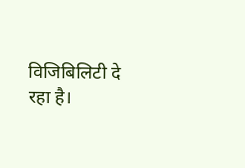विजिबिलिटी दे रहा है।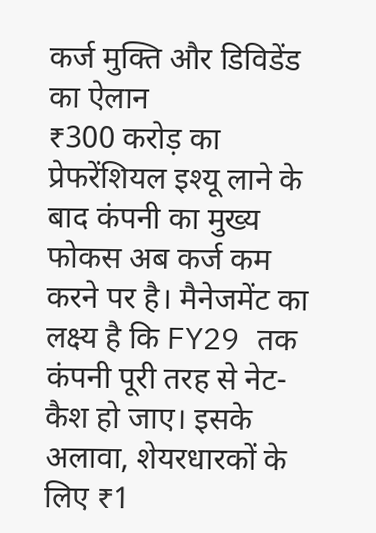कर्ज मुक्ति और डिविडेंड का ऐलान
₹300 करोड़ का प्रेफरेंशियल इश्यू लाने के बाद कंपनी का मुख्य फोकस अब कर्ज कम करने पर है। मैनेजमेंट का लक्ष्य है कि FY29 तक कंपनी पूरी तरह से नेट-कैश हो जाए। इसके अलावा, शेयरधारकों के लिए ₹1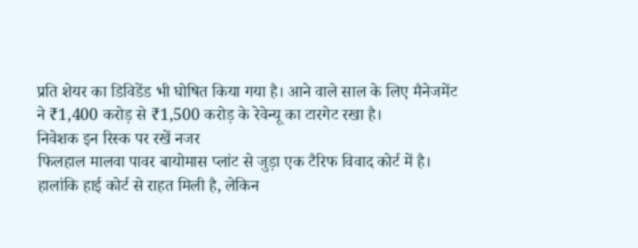प्रति शेयर का डिविडेंड भी घोषित किया गया है। आने वाले साल के लिए मैनेजमेंट ने ₹1,400 करोड़ से ₹1,500 करोड़ के रेवेन्यू का टारगेट रखा है।
निवेशक इन रिस्क पर रखें नजर
फिलहाल मालवा पावर बायोमास प्लांट से जुड़ा एक टैरिफ विवाद कोर्ट में है। हालांकि हाई कोर्ट से राहत मिली है, लेकिन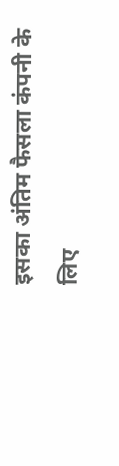इसका अंतिम फैसला कंपनी के लिए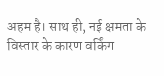अहम है। साथ ही, नई क्षमता के विस्तार के कारण वर्किंग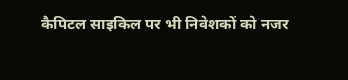कैपिटल साइकिल पर भी निवेशकों को नजर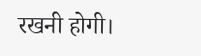रखनी होगी।